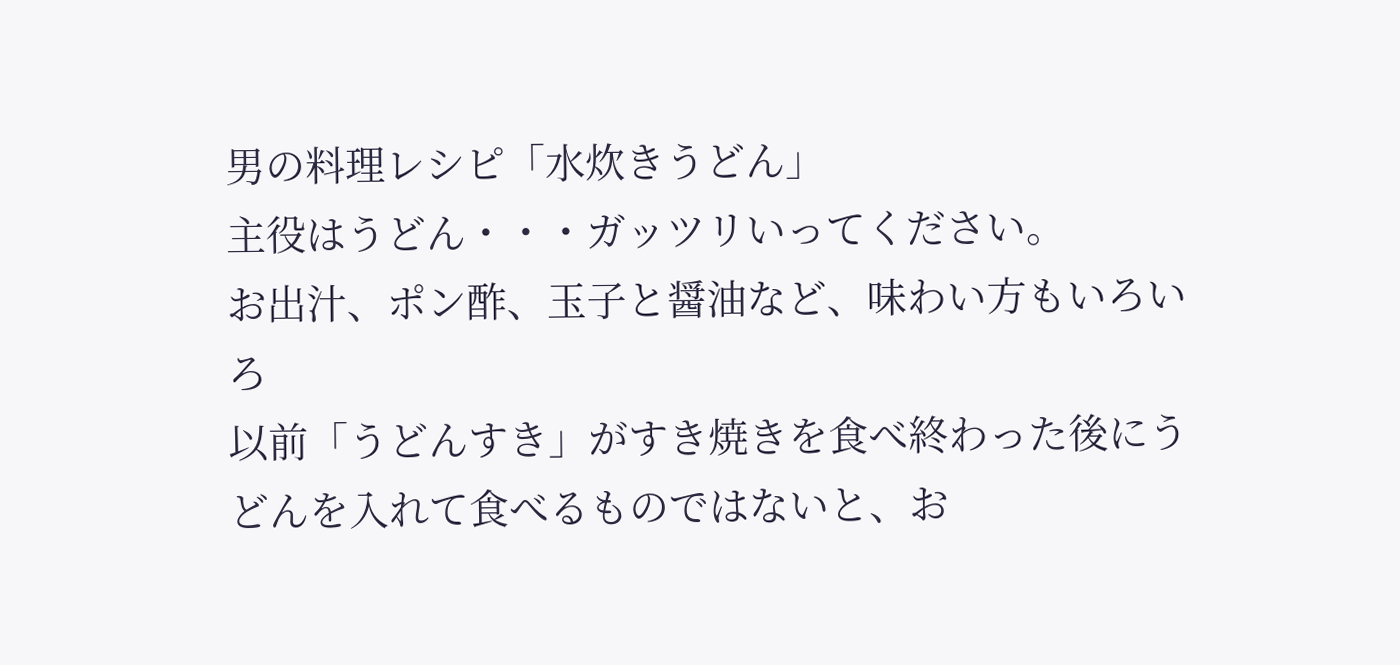男の料理レシピ「水炊きうどん」
主役はうどん・・・ガッツリいってください。
お出汁、ポン酢、玉子と醤油など、味わい方もいろいろ
以前「うどんすき」がすき焼きを食べ終わった後にうどんを入れて食べるものではないと、お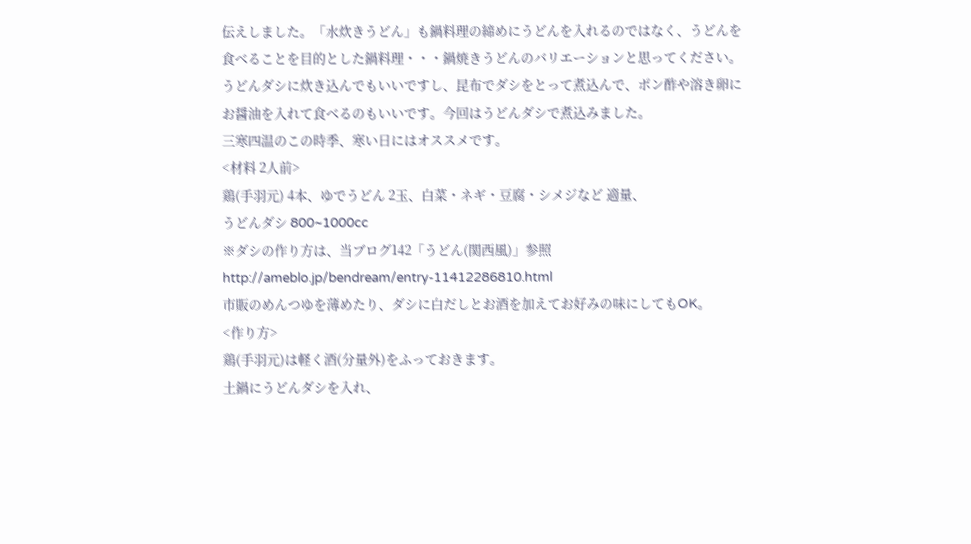伝えしました。「水炊きうどん」も鍋料理の締めにうどんを入れるのではなく、うどんを食べることを目的とした鍋料理・・・鍋焼きうどんのバリエーションと思ってください。
うどんダシに炊き込んでもいいですし、昆布でダシをとって煮込んで、ポン酢や溶き卵にお醤油を入れて食べるのもいいです。今回はうどんダシで煮込みました。
三寒四温のこの時季、寒い日にはオススメです。
<材料 2人前>
鶏(手羽元) 4本、ゆでうどん 2玉、白菜・ネギ・豆腐・シメジなど 適量、
うどんダシ 800~1000cc
※ダシの作り方は、当ブログ142「うどん(関西風)」参照
http://ameblo.jp/bendream/entry-11412286810.html
市販のめんつゆを薄めたり、ダシに白だしとお酒を加えてお好みの味にしてもOK。
<作り方>
鶏(手羽元)は軽く酒(分量外)をふっておきます。
土鍋にうどんダシを入れ、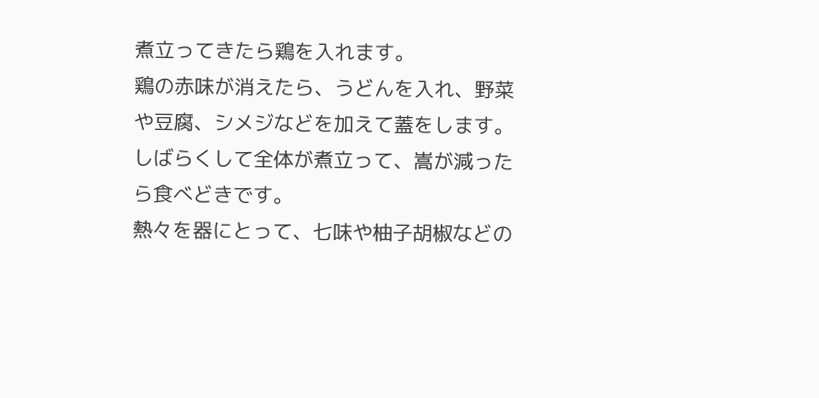煮立ってきたら鶏を入れます。
鶏の赤味が消えたら、うどんを入れ、野菜や豆腐、シメジなどを加えて蓋をします。
しばらくして全体が煮立って、嵩が減ったら食べどきです。
熱々を器にとって、七味や柚子胡椒などの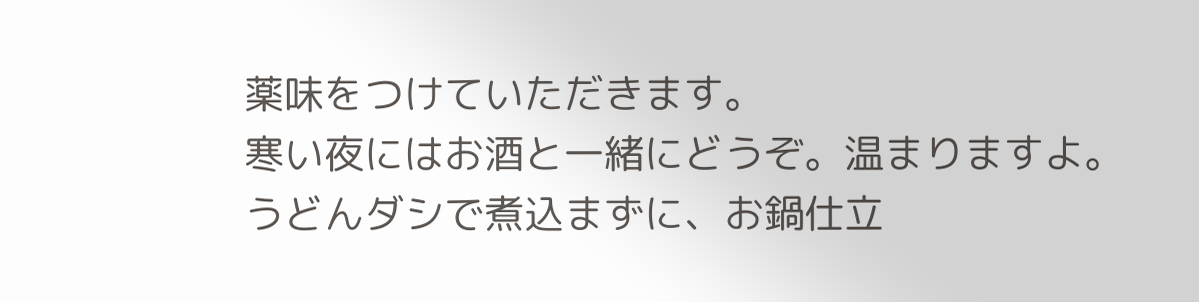薬味をつけていただきます。
寒い夜にはお酒と一緒にどうぞ。温まりますよ。
うどんダシで煮込まずに、お鍋仕立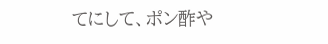てにして、ポン酢や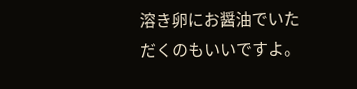溶き卵にお醤油でいただくのもいいですよ。